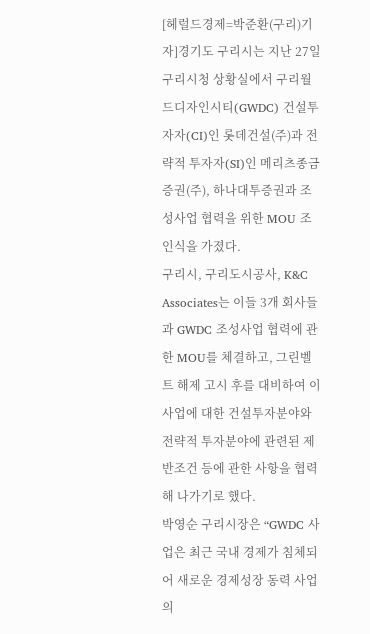[헤럴드경제=박준환(구리)기자]경기도 구리시는 지난 27일 구리시청 상황실에서 구리월드디자인시티(GWDC) 건설투자자(CI)인 롯데건설(주)과 전략적 투자자(SI)인 메리츠종금증권(주), 하나대투증권과 조성사업 협력을 위한 MOU 조인식을 가졌다.
구리시, 구리도시공사, K&C Associates는 이들 3개 회사들과 GWDC 조성사업 협력에 관한 MOU를 체결하고, 그린벨트 해제 고시 후를 대비하여 이 사업에 대한 건설투자분야와 전략적 투자분야에 관련된 제반조건 등에 관한 사항을 협력해 나가기로 했다.
박영순 구리시장은 “GWDC 사업은 최근 국내 경제가 침체되어 새로운 경제성장 동력 사업의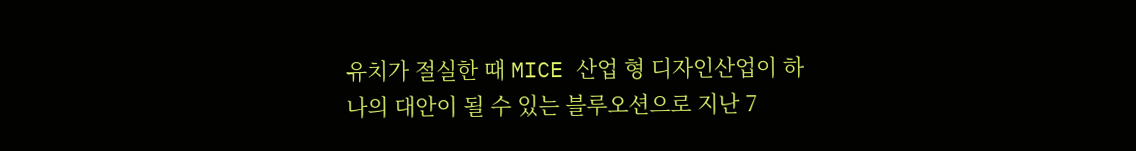유치가 절실한 때 MICE 산업 형 디자인산업이 하나의 대안이 될 수 있는 블루오션으로 지난 7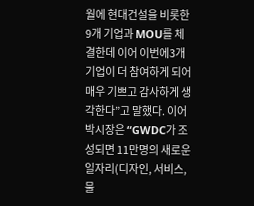월에 현대건설을 비롯한 9개 기업과 MOU를 체결한데 이어 이번에3개 기업이 더 참여하게 되어 매우 기쁘고 감사하게 생각한다”고 말했다. 이어 박시장은 “GWDC가 조성되면 11만명의 새로운 일자리(디자인, 서비스, 물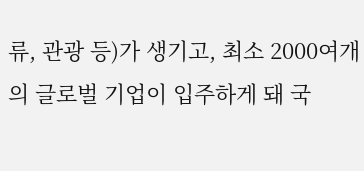류, 관광 등)가 생기고, 최소 2000여개의 글로벌 기업이 입주하게 돼 국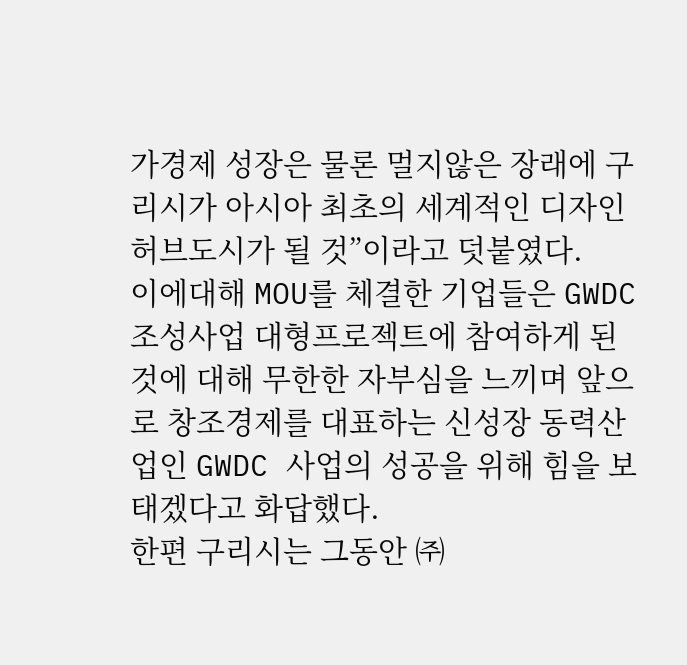가경제 성장은 물론 멀지않은 장래에 구리시가 아시아 최초의 세계적인 디자인 허브도시가 될 것”이라고 덧붙였다.
이에대해 MOU를 체결한 기업들은 GWDC 조성사업 대형프로젝트에 참여하게 된 것에 대해 무한한 자부심을 느끼며 앞으로 창조경제를 대표하는 신성장 동력산업인 GWDC 사업의 성공을 위해 힘을 보태겠다고 화답했다.
한편 구리시는 그동안 ㈜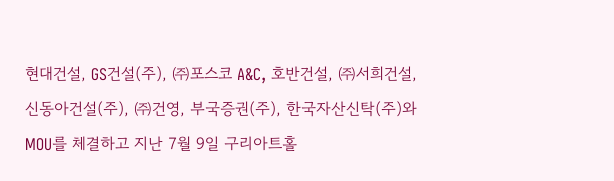현대건설, GS건설(주), ㈜포스코 A&C, 호반건설, ㈜서희건설, 신동아건설(주), ㈜건영, 부국증권(주), 한국자산신탁(주)와 MOU를 체결하고 지난 7월 9일 구리아트홀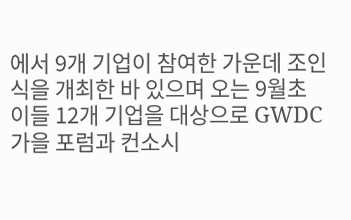에서 9개 기업이 참여한 가운데 조인식을 개최한 바 있으며 오는 9월초 이들 12개 기업을 대상으로 GWDC 가을 포럼과 컨소시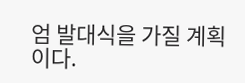엄 발대식을 가질 계획이다.